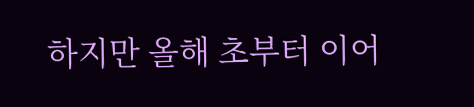하지만 올해 초부터 이어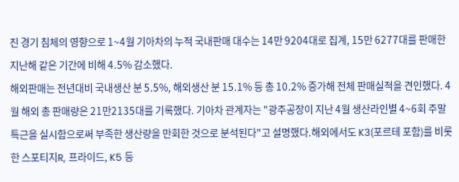진 경기 침체의 영향으로 1~4월 기아차의 누적 국내판매 대수는 14만 9204대로 집계, 15만 6277대를 판매한 지난해 같은 기간에 비해 4.5% 감소했다.
해외판매는 전년대비 국내생산 분 5.5%, 해외생산 분 15.1% 등 총 10.2% 증가해 전체 판매실적을 견인했다. 4월 해외 총 판매량은 21만2135대를 기록했다. 기아차 관계자는 "광주공장이 지난 4월 생산라인별 4~6회 주말 특근을 실시함으로써 부족한 생산량을 만회한 것으로 분석된다"고 설명했다.해외에서도 K3(포르테 포함)를 비롯한 스포티지R, 프라이드, K5 등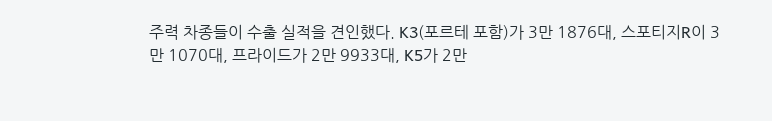주력 차종들이 수출 실적을 견인했다. K3(포르테 포함)가 3만 1876대, 스포티지R이 3만 1070대, 프라이드가 2만 9933대, K5가 2만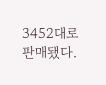3452대로 판매됐다.